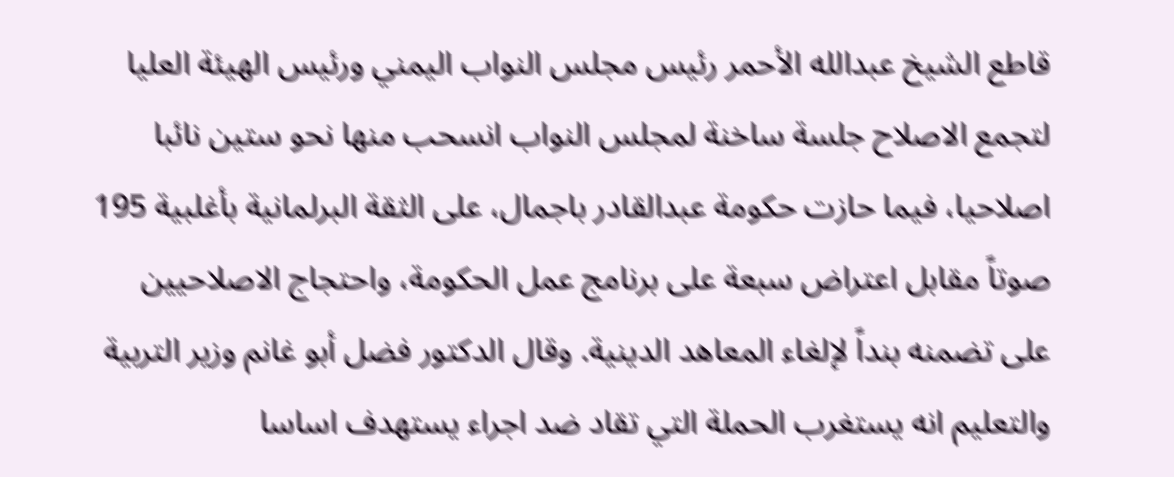قاطع الشيخ عبدالله الأحمر رئيس مجلس النواب اليمني ورئيس الهيئة العليا لتجمع الاصلاح جلسة ساخنة لمجلس النواب انسحب منها نحو ستين نائبا اصلاحيا، فيما حازت حكومة عبدالقادر باجمال، على الثقة البرلمانية بأغلبية 195 صوتاً مقابل اعتراض سبعة على برنامج عمل الحكومة، واحتجاج الاصلاحيين على تضمنه بنداً لإلغاء المعاهد الدينية. وقال الدكتور فضل أبو غانم وزير التربية والتعليم انه يستغرب الحملة التي تقاد ضد اجراء يستهدف اساسا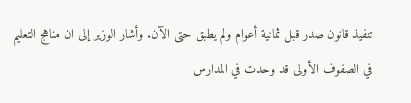تنفيذ قانون صدر قبل ثمانية أعوام ولم يطبق حتى الآن. وأشار الوزير إلى ان مناهج التعليم في الصفوف الأولى قد وحدت في المدارس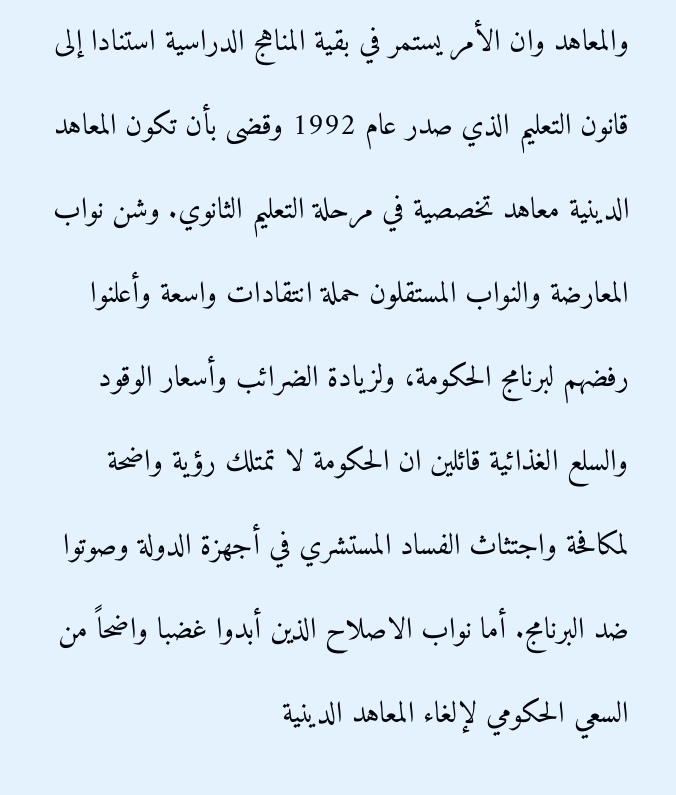والمعاهد وان الأمر يستمر في بقية المناهج الدراسية استنادا إلى قانون التعليم الذي صدر عام 1992 وقضى بأن تكون المعاهد الدينية معاهد تخصصية في مرحلة التعليم الثانوي. وشن نواب المعارضة والنواب المستقلون حملة انتقادات واسعة وأعلنوا رفضهم لبرنامج الحكومة، ولزيادة الضرائب وأسعار الوقود والسلع الغذائية قائلين ان الحكومة لا تمتلك رؤية واضحة لمكافحة واجتثاث الفساد المستشري في أجهزة الدولة وصوتوا ضد البرنامج. أما نواب الاصلاح الذين أبدوا غضبا واضحاً من السعي الحكومي لإلغاء المعاهد الدينية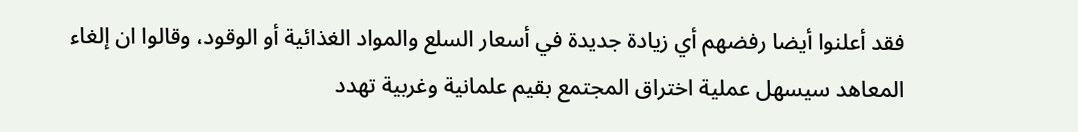فقد أعلنوا أيضا رفضهم أي زيادة جديدة في أسعار السلع والمواد الغذائية أو الوقود، وقالوا ان إلغاء المعاهد سيسهل عملية اختراق المجتمع بقيم علمانية وغربية تهدد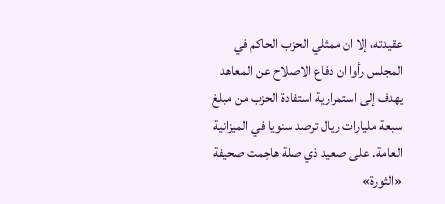عقيدته، إلا ان ممثلي الحزب الحاكم في المجلس رأوا ان دفاع الاصلاح عن المعاهد يهدف إلى استمرارية استفادة الحزب من مبلغ سبعة مليارات ريال ترصد سنويا في الميزانية العامة. على صعيد ذي صلة هاجمت صحيفة «الثورة»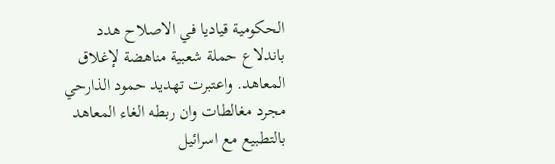الحكومية قياديا في الاصلاح هدد باندلاع حملة شعبية مناهضة لإغلاق المعاهد. واعتبرت تهديد حمود الذارحي مجرد مغالطات وان ربطه الغاء المعاهد بالتطبيع مع اسرائيل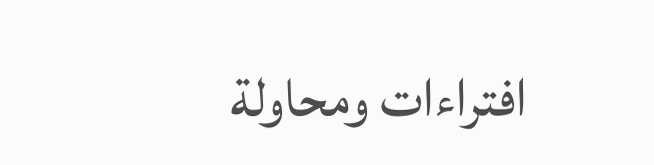افتراءات ومحاولة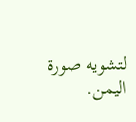لتشويه صورة اليمن.